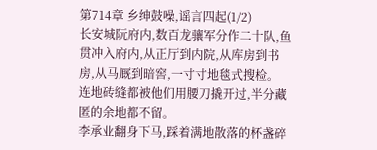第714章 乡绅鼓噪,谣言四起(1/2)
长安城阮府内,数百龙骧军分作二十队,鱼贯冲入府内,从正厅到内院,从库房到书房,从马厩到暗窖,一寸寸地毯式搜检。
连地砖缝都被他们用腰刀撬开过,半分藏匿的余地都不留。
李承业翻身下马,踩着满地散落的杯盏碎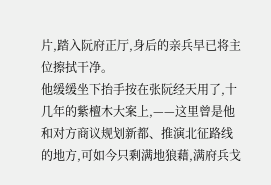片,踏入阮府正厅,身后的亲兵早已将主位擦拭干净。
他缓缓坐下抬手按在张阮经天用了,十几年的紫檀木大案上,——这里曾是他和对方商议规划新都、推演北征路线的地方,可如今只剩满地狼藉,满府兵戈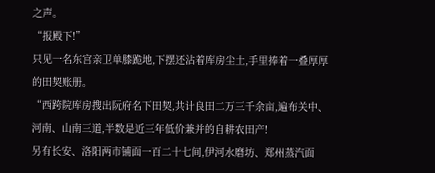之声。
“报殿下!”
只见一名东宫亲卫单膝跪地,下摆还沾着库房尘土,手里捧着一叠厚厚的田契账册。
“西跨院库房搜出阮府名下田契,共计良田二万三千余亩,遍布关中、河南、山南三道,半数是近三年低价兼并的自耕农田产!
另有长安、洛阳两市铺面一百二十七间,伊河水磨坊、郑州蒸汽面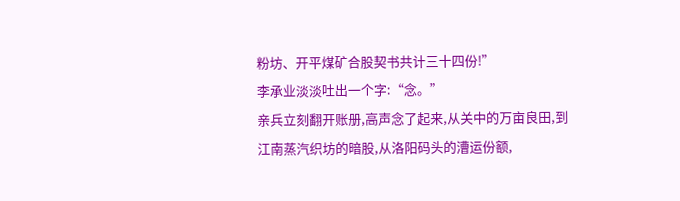粉坊、开平煤矿合股契书共计三十四份!”
李承业淡淡吐出一个字:“念。”
亲兵立刻翻开账册,高声念了起来,从关中的万亩良田,到江南蒸汽织坊的暗股,从洛阳码头的漕运份额,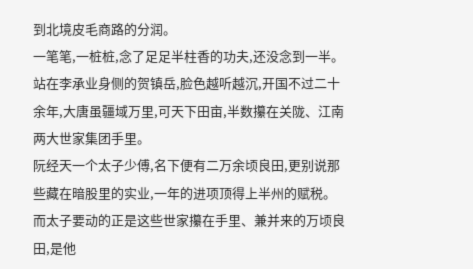到北境皮毛商路的分润。
一笔笔,一桩桩,念了足足半柱香的功夫,还没念到一半。
站在李承业身侧的贺镇岳,脸色越听越沉,开国不过二十余年,大唐虽疆域万里,可天下田亩,半数攥在关陇、江南两大世家集团手里。
阮经天一个太子少傅,名下便有二万余顷良田,更别说那些藏在暗股里的实业,一年的进项顶得上半州的赋税。
而太子要动的正是这些世家攥在手里、兼并来的万顷良田,是他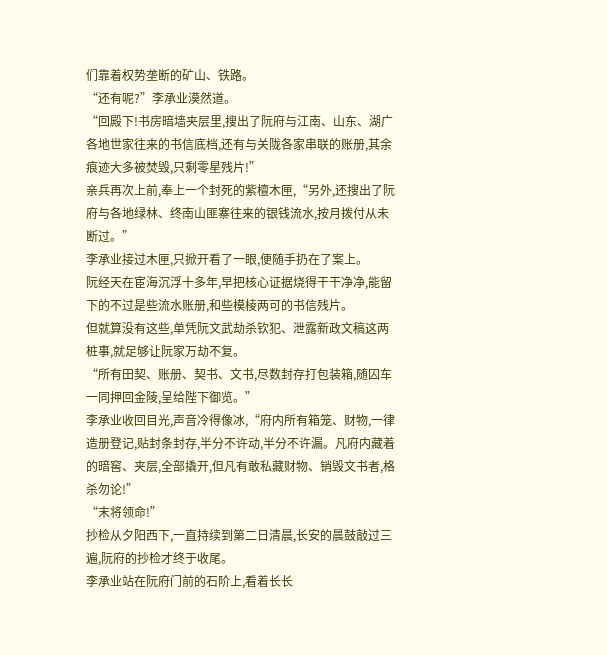们靠着权势垄断的矿山、铁路。
“还有呢?”李承业漠然道。
“回殿下!书房暗墙夹层里,搜出了阮府与江南、山东、湖广各地世家往来的书信底档,还有与关陇各家串联的账册,其余痕迹大多被焚毁,只剩零星残片!”
亲兵再次上前,奉上一个封死的紫檀木匣,“另外,还搜出了阮府与各地绿林、终南山匪寨往来的银钱流水,按月拨付从未断过。”
李承业接过木匣,只掀开看了一眼,便随手扔在了案上。
阮经天在宦海沉浮十多年,早把核心证据烧得干干净净,能留下的不过是些流水账册,和些模棱两可的书信残片。
但就算没有这些,单凭阮文武劫杀钦犯、泄露新政文稿这两桩事,就足够让阮家万劫不复。
“所有田契、账册、契书、文书,尽数封存打包装箱,随囚车一同押回金陵,呈给陛下御览。”
李承业收回目光,声音冷得像冰,“府内所有箱笼、财物,一律造册登记,贴封条封存,半分不许动,半分不许漏。凡府内藏着的暗窖、夹层,全部撬开,但凡有敢私藏财物、销毁文书者,格杀勿论!”
“末将领命!”
抄检从夕阳西下,一直持续到第二日清晨,长安的晨鼓敲过三遍,阮府的抄检才终于收尾。
李承业站在阮府门前的石阶上,看着长长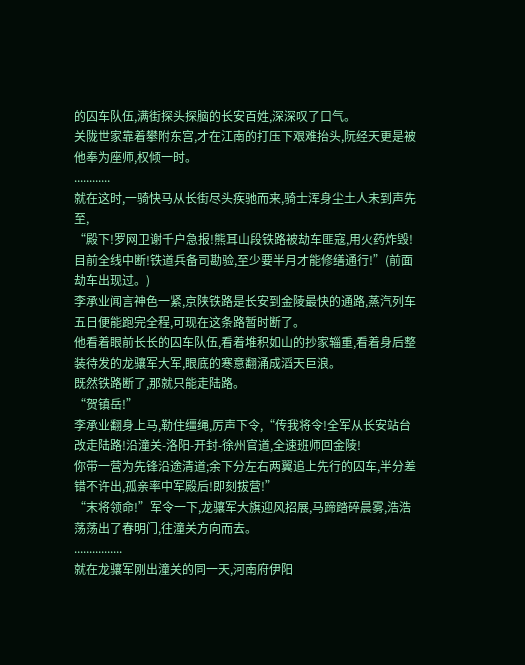的囚车队伍,满街探头探脑的长安百姓,深深叹了口气。
关陇世家靠着攀附东宫,才在江南的打压下艰难抬头,阮经天更是被他奉为座师,权倾一时。
............
就在这时,一骑快马从长街尽头疾驰而来,骑士浑身尘土人未到声先至,
“殿下!罗网卫谢千户急报!熊耳山段铁路被劫车匪寇,用火药炸毁!目前全线中断!铁道兵备司勘验,至少要半月才能修缮通行!”(前面劫车出现过。)
李承业闻言神色一紧,京陕铁路是长安到金陵最快的通路,蒸汽列车五日便能跑完全程,可现在这条路暂时断了。
他看着眼前长长的囚车队伍,看着堆积如山的抄家辎重,看着身后整装待发的龙骧军大军,眼底的寒意翻涌成滔天巨浪。
既然铁路断了,那就只能走陆路。
“贺镇岳!”
李承业翻身上马,勒住缰绳,厉声下令,“传我将令!全军从长安站台改走陆路!沿潼关-洛阳-开封-徐州官道,全速班师回金陵!
你带一营为先锋沿途清道;余下分左右两翼追上先行的囚车,半分差错不许出,孤亲率中军殿后!即刻拔营!”
“末将领命!”军令一下,龙骧军大旗迎风招展,马蹄踏碎晨雾,浩浩荡荡出了春明门,往潼关方向而去。
................
就在龙骧军刚出潼关的同一天,河南府伊阳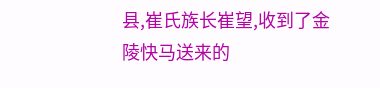县,崔氏族长崔望,收到了金陵快马送来的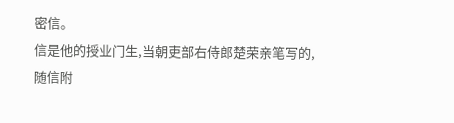密信。
信是他的授业门生,当朝吏部右侍郎楚荣亲笔写的,随信附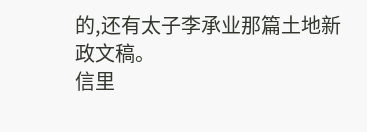的,还有太子李承业那篇土地新政文稿。
信里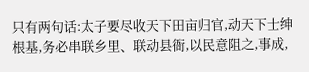只有两句话:太子要尽收天下田亩归官,动天下士绅根基,务必串联乡里、联动县衙,以民意阻之,事成,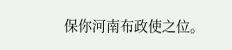保你河南布政使之位。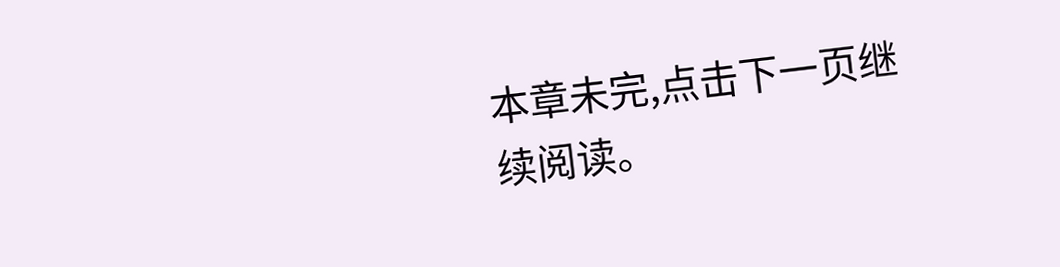本章未完,点击下一页继续阅读。